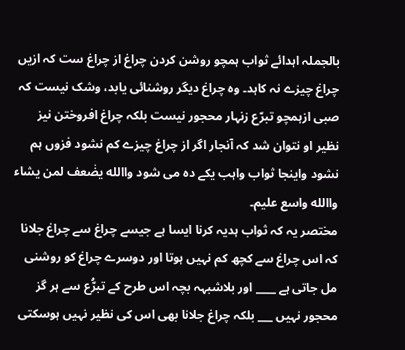بالجملہ اہدائے ثواب ہمچو روشن کردن چراغ از چراغ ست کہ ازیں چراغ چیزے نہ کاہد۔ وہ چراغ دیگر روشنائی یابد، وشک نیست کہ صبی ازہمچو تبرّع زنہار محجور نیست بلکہ چراغ افروختن نیز نظیر او نتوان شد کہ آنجار اگر از چراغ چیزے کم نشود فزوں ہم نشود واینجا ثواب واہب یکے دہ می شود واالله یضٰعف لمن یشاء واالله واسع علیم۔
مختصر یہ کہ ثواب ہدیہ کرنا ایسا ہے جیسے چراغ سے چراغ جلانا کہ اس چراغ سے کچھ کم نہیں ہوتا اور دوسرے چراغ کو روشنی مل جاتی ہے ____ اور بلاشبہہ بچہ اس طرح کے تبرُّع سے ہر گز محجور نہیں ___ بلکہ چراغ جلانا بھی اس کی نظیر نہیں ہوسکتی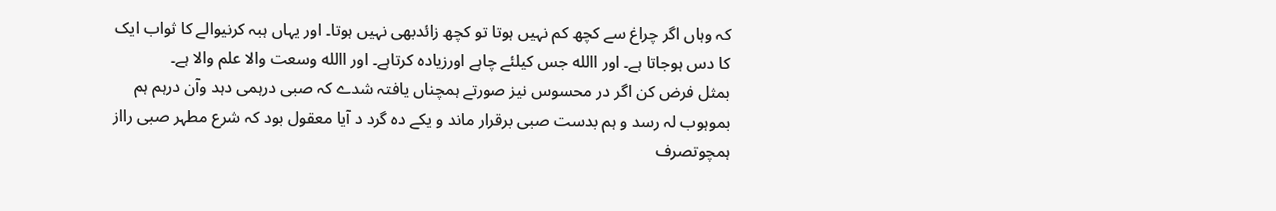کہ وہاں اگر چراغ سے کچھ کم نہیں ہوتا تو کچھ زائدبھی نہیں ہوتا۔ اور یہاں ہبہ کرنیوالے کا ثواب ایک کا دس ہوجاتا ہے۔ اور االله جس کیلئے چاہے اورزیادہ کرتاہے۔ اور االله وسعت والا علم والا ہے۔
بمثل فرض کن اگر در محسوس نیز صورتے ہمچناں یافتہ شدے کہ صبی درہمی دہد وآن درہم ہم بموہوب لہ رسد و ہم بدست صبی برقرار ماند و یکے دہ گرد د آیا معقول بود کہ شرع مطہر صبی رااز ہمچوتصرف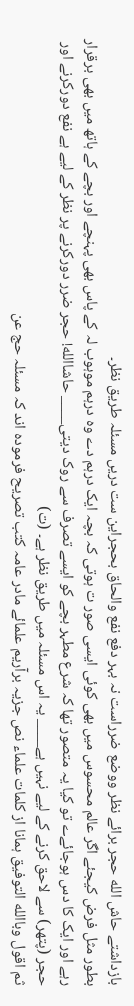بازداشتے حاش الله حجر برائے نظر ووضع ضرراست نہ بہر دفع نفع والحاق بحجراین ست دریں مسئلہ طریق نظر۔
بطور مثل فرض کیجئے اگر عالم محسوس میں بھی کوئی ایسی صور ت ہوتی کہ بچہ ایک درہم دے وہ درہم موہوب لہ کے پاس بھی پہنچے اور بچے کے ہاتھ میں بھی برقرار رہے اور ایک کا دس ہوجائےے تو کیا یہ متصور تھا کہ شرع مطہر بچے کو ایسے تصرف سے روک دیتی____ حاشاالله! حجر ضرر دورکرنے پر نظر کے لیے ہے نفع دورکرنے اور حجر (پتھر) سے لاحق کرنے کے لیے نہیں ہے____ یہ اس مسئلہ میں طریق نظر ہے۔ (ت)
ثم اقول وباالله التوفیق ہمانا از کلمات علماء نص جزیہ برآریم علمائے مادر عامہ کتب تصریح فرمودہ اند کہ مسئلہ حج عن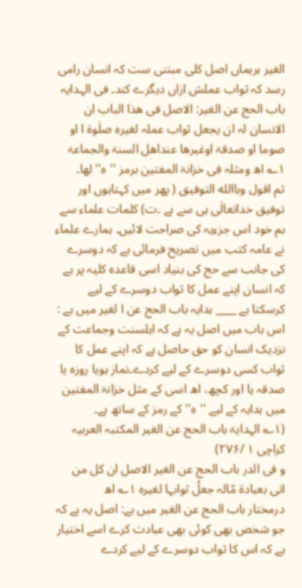الغیر برہماں اصل کلی مبتنی ست کہ انسان رامی رسد کہ ثواب عملش ازاں دیگرے کند۔ فی الہدایہ باب الحج عن الغیر: الاصل فی ھذا الباب ان الانسان لہ ان یجعل ثواب عملہ لغیرہ صلٰوۃ ا او صوما او صدقۃ اوغیرھا عنداھل السنۃ والجماعۃ ۱؎ اھ ومثلہ فی خزانۃ المفتین برمز ''ہ'' لھا۔
ثم اقول وباالله التوفیق ( پھر میں کہتاہوں اور توفیق خداتعالٰی ہی سے ہے ۔ت) کلمات علماء سے ہم خود اس جزءیہ کی صراحت لائیں۔ ہمارے علماء نے عامہ کتب میں تصریح فرمائی ہے کہ دوسرے کی جانب سے حج کی بنیاد اسی قاعدہ کلیہ پر ہے کہ انسان اپنے عمل کا ثواب دوسرے کے لیے کرسکتا ہے ____ ہدایہ باب الحج عن ا لغیر میں ہے : اس باب میں اصل یہ ہے کہ اہلسنت وجماعت کے نزدیک انسان کو حق حاصل ہے کہ اپنے عمل کا ثواب کسی دوسرے کے لیے کردے۔نماز ہویا روزہ یا صدقہ یا اور کچھ، اھ اسی کے مثل خزانۃ المفتین میں ہدایہ کے لیے ''ہ'' کے رمز کے ساتھ ہے۔
(۱؎ الہدایۃ باب الحج عن الغیر المکتبہ العربیہ کراچی ۱ /۲۷۶)
و فی الدر باب الحج عن الغیر الاصل ان کل من اتی بعبادۃ مّالہ جعلُ ثوابہا لغیرہ ۱؎ اھ
درمختار باب الحج عن الغیر میں ہے: اصل یہ ہے کہ جو شخص بھی کوئی بھی عبادت کرے اسے اختیار ہے کہ اس کا ثواب دوسرے کے لیے کردے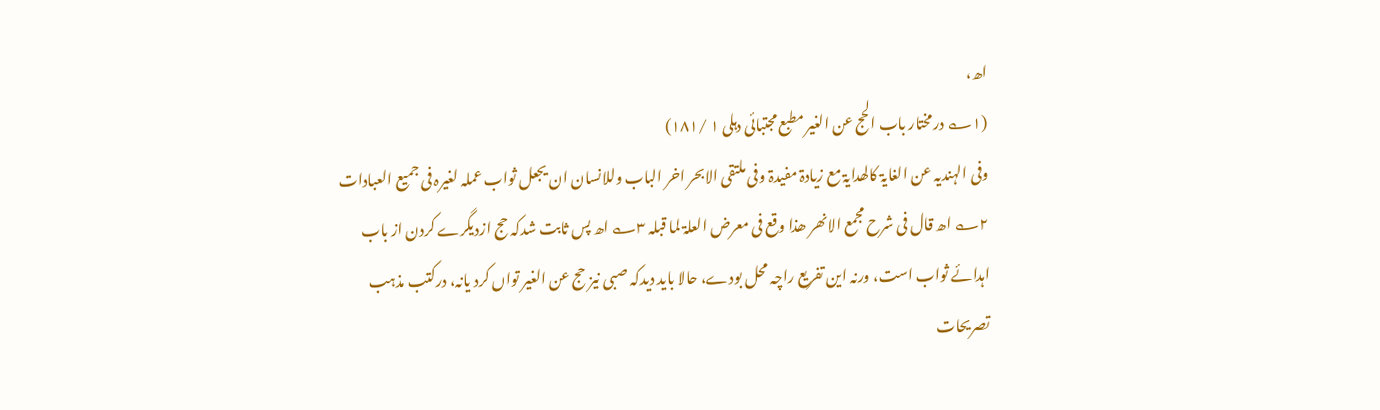اھ،
(۱؎ درمختار باب الحج عن الغیر مطبع مجتبائی دہلی ۱ /۱۸۱)
وفی الہندیہ عن الغایۃ کالھدایۃ مع زیادۃ مفیدۃ وفی ملتقی الابحر اخر الباب وللانسان ان یجعل ثواب عملہ لغیرہ فی جمیع العبادات ۲؎ اھ قال فی شرح مجمع الانھر ھذا وقع فی معرض العلۃ لما قبلہ ۳؎ اھ پس ثابت شدکہ حج ازدیگرے کردن از باب اہدائے ثواب است، ورنہ این تفریع راچہ محل بودے، حالا باید دیدکہ صبی نیز حج عن الغیر تواں کرد یانہ، درکتب مذہب تصریحات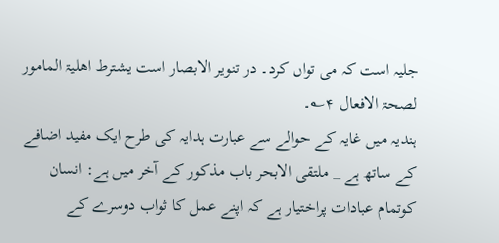جلیہ است کہ می تواں کرد۔ در تنویر الابصار است یشترط اھلیۃ المامور لصحۃ الافعال ۴؎۔
ہندیہ میں غایہ کے حوالے سے عبارت ہدایہ کی طرح ایک مفید اضافے کے ساتھ ہے _ ملتقی الابحر باب مذکور کے آخر میں ہے: انسان کوتمام عبادات پراختیار ہے کہ اپنے عمل کا ثواب دوسرے کے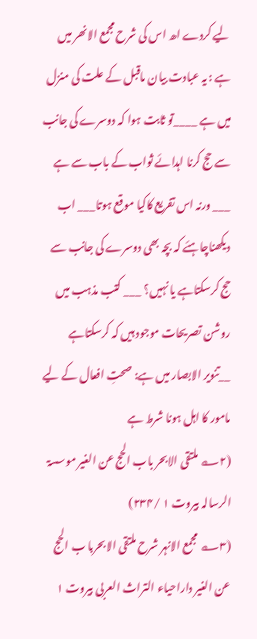لیے کردے اھ اس کی شرح مجمع الانھر میں ہے : یہ عبادت بیان ماقبل کے علت کی منزل میں ہے ____تو ثابت ہوا کہ دوسرے کی جانب سے حج کرنا اہدائے ثواب کے باب سے ہے ___ ورنہ اس تفریع کاکیا موقع ہوتا___ اب دیکھناچاہئے کہ بچہ بھی دوسرے کی جانب سے حج کرسکتاہے یا نہیں؟ ___ کتب مذہب میں روشن تصریحات موجود ہیں کہ کرسکتاہے __تنویر الابصار میں ہے: صحتِ افعال کے لیے مامور کا اہل ہونا شرط ہے
(۲؎ ملتقی الابحر باب الحج عن الغیر موسسۃ الرسالہ بیروت ۱ /۲۳۴)
(۳؎ مجمع الانہر شرح ملتقی الابحربا ب الحج عن الغیر داراحیاء التراث العربی بیروت ۱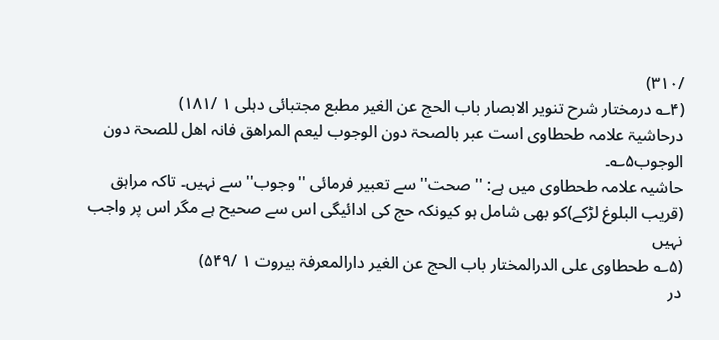/۳۱۰)
(۴؎ درمختار شرح تنویر الابصار باب الحج عن الغیر مطبع مجتبائی دہلی ۱ /۱۸۱)
درحاشیۃ علامہ طحطاوی است عبر بالصحۃ دون الوجوب لیعم المراھق فانہ اھل للصحۃ دون الوجوب۵؎۔
حاشیہ علامہ طحطاوی میں ہے: '' صحت'' سے تعبیر فرمائی ''وجوب'' سے نہیں۔ تاکہ مراہق (قریب البلوغ لڑکے)کو بھی شامل ہو کیونکہ حج کی ادائیگی اس سے صحیح ہے مگر اس پر واجب نہیں
(۵؎ طحطاوی علی الدرالمختار باب الحج عن الغیر دارالمعرفۃ بیروت ۱ /۵۴۹)
در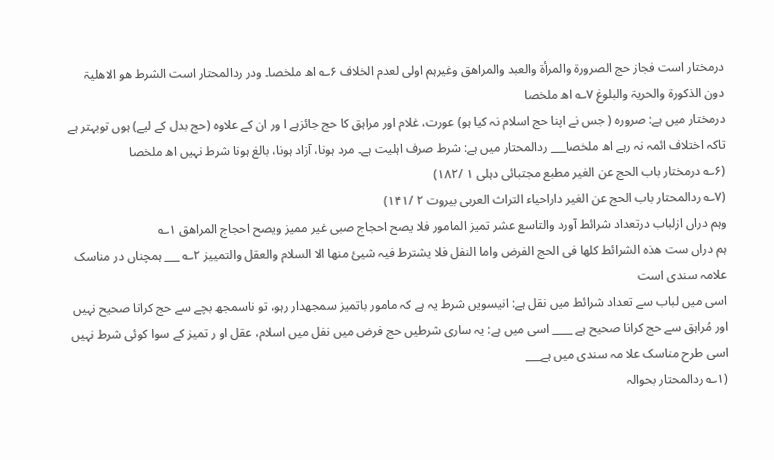درمختار است فجاز حج الصرورۃ والمرأۃ والعبد والمراھق وغیرہم اولی لعدم الخلاف ۶؎ اھ ملخصا۔ ودر ردالمحتار است الشرط ھو الاھلیۃ دون الذکورۃ والحریۃ والبلوغ ۷؎ اھ ملخصا
درمختار میں ہے: صرورہ ( جس نے اپنا حج اسلام نہ کیا ہو) عورت، غلام اور مراہق کا حج جائزہے ا ور ان کے علاوہ (حج بدل کے لیے) ہوں توبہتر ہے تاکہ اختلاف ائمہ نہ رہے اھ ملخصا___ ردالمحتار میں ہے: شرط صرف اہلیت ہے۔ مرد ہونا، آزاد ہونا، بالغ ہونا شرط نہیں اھ ملخصا
(۶؎ درمختار باب الحج عن الغیر مطبع مجتبائی دہلی ۱ /۱۸۲)
(۷؎ ردالمحتار باب الحج عن الغیر داراحیاء التراث العربی بیروت ۲ /۱۴۱)
وہم دراں ازلباب درتعداد شرائط آورد والتاسع عشر تمیز المامور فلا یصح احجاج صبی غیر ممیز ویصح احجاج المراھق ۱؎
ہم دراں ست ھذہ الشرائط کلھا فی الحج الفرض واما النفل فلا یشترط فیہ شیئ منھا الا السلام والعقل والتمییز ۲؎ ___ ہمچناں در مناسک علامہ سندی است
اسی میں لباب سے تعداد شرائط میں نقل ہے: انیسویں شرط یہ ہے کہ مامور باتمیز سمجھدار رہو، تو ناسمجھ بچے سے حج کرانا صحیح نہیں اور مُراہق سے حج کرانا صحیح ہے ____ اسی میں ہے: یہ ساری شرطیں حج فرض میں نفل میں اسلام، عقل او ر تمیز کے سوا کوئی شرط نہیں اسی طرح مناسک علا مہ سندی میں ہے___
(۱؎ ردالمحتار بحوالہ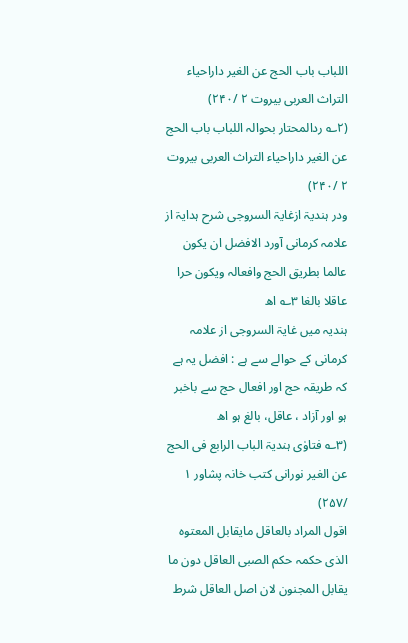اللباب باب الحج عن الغیر داراحیاء التراث العربی بیروت ۲ /۲۴۰)
(۲؎ ردالمحتار بحوالہ اللباب باب الحج عن الغیر داراحیاء التراث العربی بیروت ۲ /۲۴۰)
ودر ہندیۃ ازغایۃ السروجی شرح ہدایۃ از علامہ کرمانی آورد الافضل ان یکون عالما بطریق الحج وافعالہ ویکون حرا عاقلا بالغا ۳؎ اھ
ہندیہ میں غایۃ السروجی از علامہ کرمانی کے حوالے سے ہے : افضل یہ ہے کہ طریقہ حج اور افعال حج سے باخبر ہو اور آزاد ، عاقل، بالغ ہو اھ
(۳؎ فتاوٰی ہندیۃ الباب الرابع فی الحج عن الغیر نورانی کتب خانہ پشاور ۱ /۲۵۷)
اقول المراد بالعاقل مایقابل المعتوہ الذی حکمہ حکم الصبی العاقل دون ما یقابل المجنون لان اصل العاقل شرط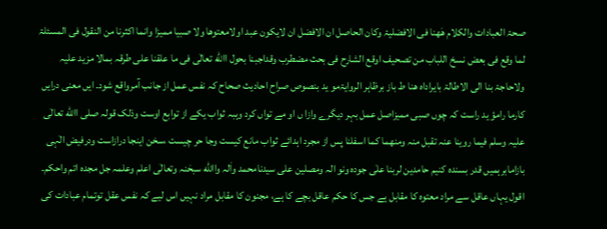صحۃ العبادات والکلام ھٰھنا فی الافضلیۃ وکان الحاصل ان الافضل ان لایکون عبد اولامعتوھا ولا صبیا ممیزا وانما اکثرنا من النقول فی المسئلۃ لما وقع فی بعض نسخ اللباب من تصحیف اوقع الشارح فی بحث مضطرب وقداجبنا بحول االله تعالٰی فی ما علقنا علی طرقہ بمالا مزید علیہ ولاحاجۃ بنا الی الاطالۃ بایراداہ ھنا ط باز برظاہر الروایۃمو ید بنصوص صراح احادیث صحاح کہ نفس عمل از جانب آمرواقع شود۔ ایں معنی درایں کارما رامؤ ید راست کہ چوں صبی ممیزاصل عمل بہر دیگرے وازا ں او مے تواں کرد وہبہ ثواب یکے از توابع اوست وذلک قولہ صلی االله تعالٰی علیہ وسلم فیما روینا عنہ تقبل منہ ومنھما کما اسفلنا پس از مجرد اہدائے ثواب مانع کیست وجا حر چیست ،سخن اینجا درازاست ودرفیض الٰہی بازامابرہمیں قدر بسندہ کنیم حامدین لربنا علٰی جودہ ونو الہ ومصلین علی سیدنامحمد واٰلہ واالله سبحٰنہ وتعالٰی اعلم وعلمہ جل مجدہ اتم واحکم۔
اقول یہاں عاقل سے مراد معتوہ کا مقابل ہے جس کا حکم عاقل بچے کا ہے، مجنون کا مقابل مراد نہیں اس لیے کہ نفس عقل توتمام عبادات کی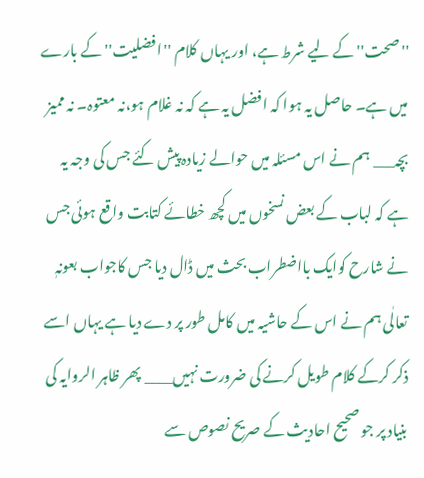''صحت'' کے لیے شرط ہے، اور یہاں کلام ''افضلیت'' کے بارے میں ہے۔ حاصل یہ ہوا کہ افضل یہ ہے کہ نہ غلام ہو،نہ معتوہ۔ نہ ممیز بچہ___ ہم نے اس مسئلہ میں حوالے زیادہ پیش کئے جس کی وجہ یہ ہے کہ لباب کے بعض نسخوں میں کچھ خطائے کتابت واقع ہوئی جس نے شارح کوایک بااضطراب بحث میں ڈال دیا جس کاجواب بعونہٖ تعالٰی ہم نے اس کے حاشیہ میں کامل طور پر دے دیا ہے یہاں اسے ذکر کرکے کلام طویل کرنے کی ضرورت نہیں____ پھر ظاہر الروایہ کی بنیاد پر جو صحیح احادیث کے صریح نصوص سے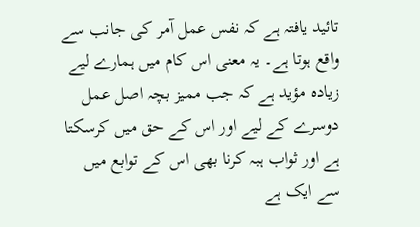تائید یافتہ ہے کہ نفس عمل آمر کی جانب سے واقع ہوتا ہے۔ یہ معنی اس کام میں ہمارے لیے زیادہ مؤید ہے کہ جب ممیز بچہ اصل عمل دوسرے کے لیے اور اس کے حق میں کرسکتا ہے اور ثواب ہبہ کرنا بھی اس کے توابع میں سے ایک ہے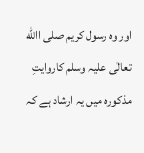اور وہ رسول کریم صلی االله تعالٰی علیہ وسلم کاروایتِ مذکورہ میں یہ ارشاد ہے کہ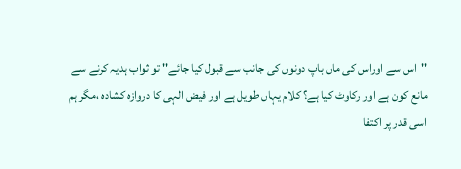''اس سے اوراس کی ماں باپ دونوں کی جانب سے قبول کیا جائے'' تو ثواب ہدیہ کرنے سے مانع کون ہے اور رکاوٹ کیا ہے؟ کلام یہاں طویل ہے اور فیض الہی کا دروازہ کشادہ ،مگر ہم اسی قدر پر اکتفا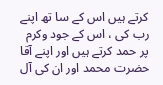کرتے ہیں اس کے سا تھ اپنے رب کی ، اس کے جود وکرم پر حمد کرتے ہیں اور اپنے آقا حضرت محمد اور ان کی آل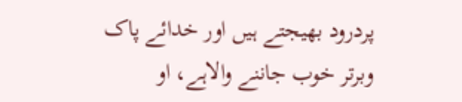پردرود بھیجتے ہیں اور خدائے پاک وبرتر خوب جاننے والاہے، او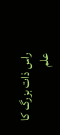راس ذات بزرگ کا علم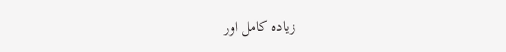زیادہ کامل اور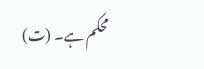محکم ہے۔ (ت)